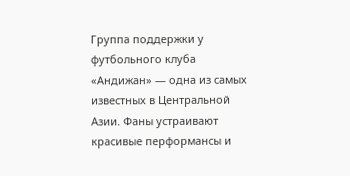Группа поддержки у футбольного клуба «Андижан» — одна из самых известных в Центральной Азии. Фаны устраивают красивые перформансы и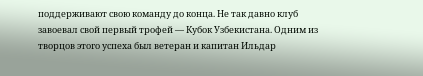поддерживают свою команду до конца. Не так давно клуб завоевал свой первый трофей — Кубок Узбекистана. Одним из творцов этого успеха был ветеран и капитан Ильдар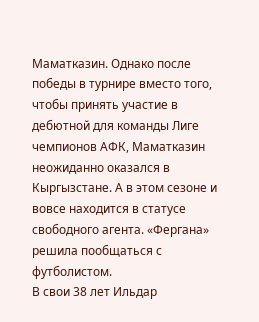Маматказин. Однако после победы в турнире вместо того, чтобы принять участие в дебютной для команды Лиге чемпионов АФК, Маматказин неожиданно оказался в Кыргызстане. А в этом сезоне и вовсе находится в статусе свободного агента. «Фергана» решила пообщаться с футболистом.
В свои 38 лет Ильдар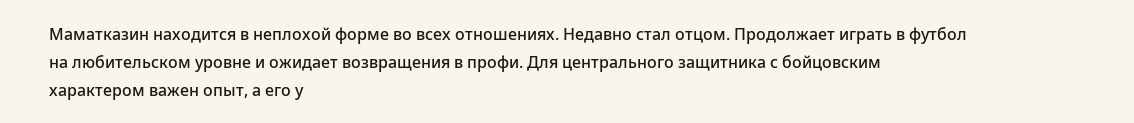Маматказин находится в неплохой форме во всех отношениях. Недавно стал отцом. Продолжает играть в футбол на любительском уровне и ожидает возвращения в профи. Для центрального защитника с бойцовским характером важен опыт, а его у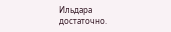Ильдара достаточно.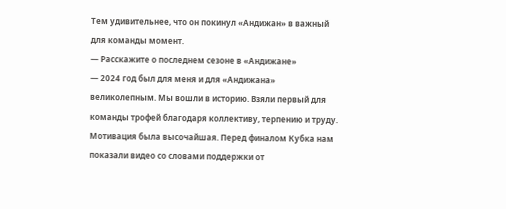Тем удивительнее, что он покинул «Андижан» в важный для команды момент.
— Расскажите о последнем сезоне в «Андижане»
— 2024 год был для меня и для «Андижана» великолепным. Мы вошли в историю. Взяли первый для команды трофей благодаря коллективу, терпению и труду. Мотивация была высочайшая. Перед финалом Кубка нам показали видео со словами поддержки от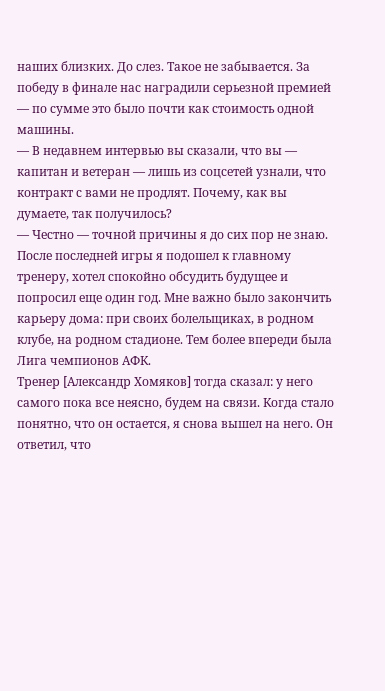наших близких. До слез. Такое не забывается. За победу в финале нас наградили серьезной премией — по сумме это было почти как стоимость одной машины.
— В недавнем интервью вы сказали, что вы — капитан и ветеран — лишь из соцсетей узнали, что контракт с вами не продлят. Почему, как вы думаете, так получилось?
— Честно — точной причины я до сих пор не знаю. После последней игры я подошел к главному тренеру, хотел спокойно обсудить будущее и попросил еще один год. Мне важно было закончить карьеру дома: при своих болельщиках, в родном клубе, на родном стадионе. Тем более впереди была Лига чемпионов АФК.
Тренер [Александр Хомяков] тогда сказал: у него самого пока все неясно, будем на связи. Когда стало понятно, что он остается, я снова вышел на него. Он ответил, что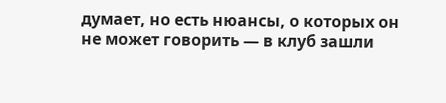думает, но есть нюансы, о которых он не может говорить — в клуб зашли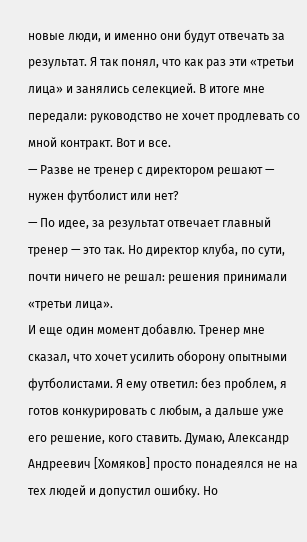новые люди, и именно они будут отвечать за результат. Я так понял, что как раз эти «третьи лица» и занялись селекцией. В итоге мне передали: руководство не хочет продлевать со мной контракт. Вот и все.
— Разве не тренер с директором решают — нужен футболист или нет?
— По идее, за результат отвечает главный тренер — это так. Но директор клуба, по сути, почти ничего не решал: решения принимали «третьи лица».
И еще один момент добавлю. Тренер мне сказал, что хочет усилить оборону опытными футболистами. Я ему ответил: без проблем, я готов конкурировать с любым, а дальше уже его решение, кого ставить. Думаю, Александр Андреевич [Хомяков] просто понадеялся не на тех людей и допустил ошибку. Но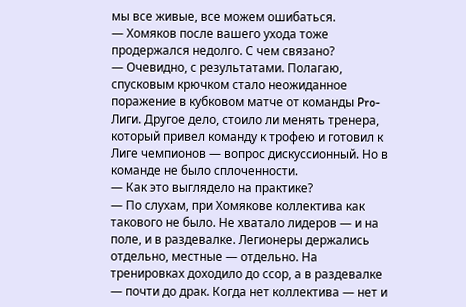мы все живые, все можем ошибаться.
— Хомяков после вашего ухода тоже продержался недолго. С чем связано?
— Очевидно, с результатами. Полагаю, спусковым крючком стало неожиданное поражение в кубковом матче от команды Pro-Лиги. Другое дело, стоило ли менять тренера, который привел команду к трофею и готовил к Лиге чемпионов — вопрос дискуссионный. Но в команде не было сплоченности.
— Как это выглядело на практике?
— По слухам, при Хомякове коллектива как такового не было. Не хватало лидеров — и на поле, и в раздевалке. Легионеры держались отдельно, местные — отдельно. На тренировках доходило до ссор, а в раздевалке — почти до драк. Когда нет коллектива — нет и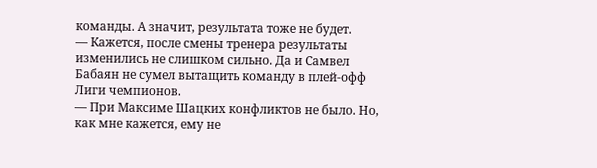команды. А значит, результата тоже не будет.
— Кажется, после смены тренера результаты изменились не слишком сильно. Да и Самвел Бабаян не сумел вытащить команду в плей-офф Лиги чемпионов.
— При Максиме Шацких конфликтов не было. Но, как мне кажется, ему не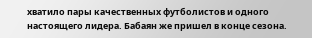хватило пары качественных футболистов и одного настоящего лидера. Бабаян же пришел в конце сезона.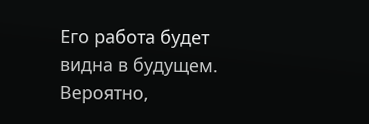Его работа будет видна в будущем. Вероятно,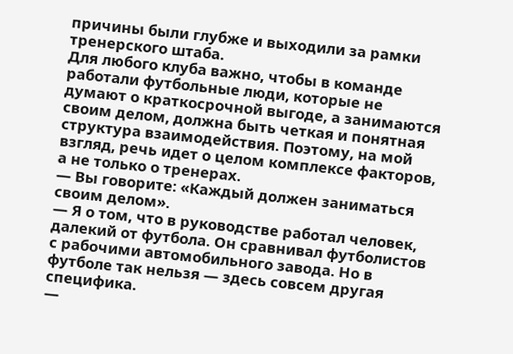причины были глубже и выходили за рамки тренерского штаба.
Для любого клуба важно, чтобы в команде работали футбольные люди, которые не думают о краткосрочной выгоде, а занимаются своим делом, должна быть четкая и понятная структура взаимодействия. Поэтому, на мой взгляд, речь идет о целом комплексе факторов, а не только о тренерах.
— Вы говорите: «Каждый должен заниматься своим делом».
— Я о том, что в руководстве работал человек, далекий от футбола. Он сравнивал футболистов с рабочими автомобильного завода. Но в футболе так нельзя — здесь совсем другая специфика.
—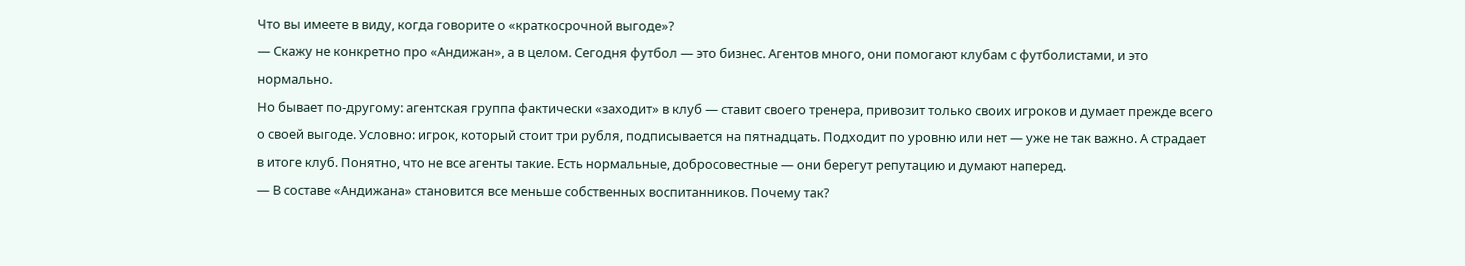Что вы имеете в виду, когда говорите о «краткосрочной выгоде»?
— Скажу не конкретно про «Андижан», а в целом. Сегодня футбол — это бизнес. Агентов много, они помогают клубам с футболистами, и это нормально.
Но бывает по-другому: агентская группа фактически «заходит» в клуб — ставит своего тренера, привозит только своих игроков и думает прежде всего о своей выгоде. Условно: игрок, который стоит три рубля, подписывается на пятнадцать. Подходит по уровню или нет — уже не так важно. А страдает в итоге клуб. Понятно, что не все агенты такие. Есть нормальные, добросовестные — они берегут репутацию и думают наперед.
— В составе «Андижана» становится все меньше собственных воспитанников. Почему так?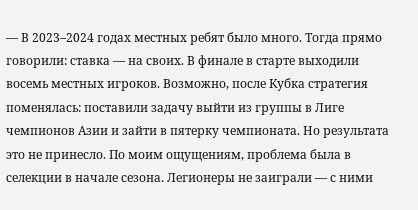— В 2023–2024 годах местных ребят было много. Тогда прямо говорили: ставка — на своих. В финале в старте выходили восемь местных игроков. Возможно, после Кубка стратегия поменялась: поставили задачу выйти из группы в Лиге чемпионов Азии и зайти в пятерку чемпионата. Но результата это не принесло. По моим ощущениям, проблема была в селекции в начале сезона. Легионеры не заиграли — с ними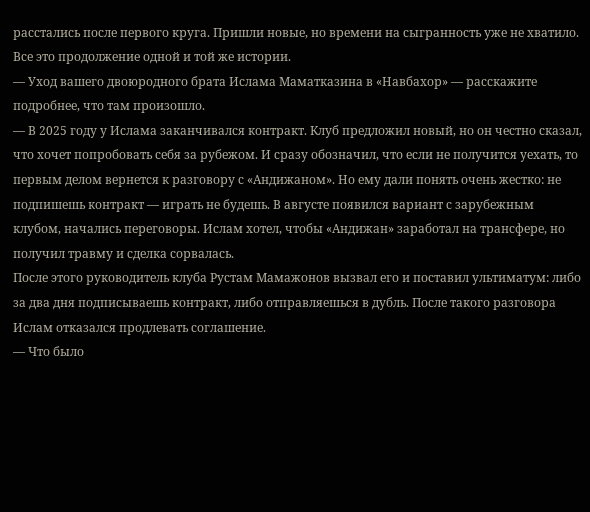расстались после первого круга. Пришли новые, но времени на сыгранность уже не хватило. Все это продолжение одной и той же истории.
— Уход вашего двоюродного брата Ислама Маматказина в «Навбахор» — расскажите подробнее, что там произошло.
— В 2025 году у Ислама заканчивался контракт. Клуб предложил новый, но он честно сказал, что хочет попробовать себя за рубежом. И сразу обозначил, что если не получится уехать, то первым делом вернется к разговору с «Андижаном». Но ему дали понять очень жестко: не подпишешь контракт — играть не будешь. В августе появился вариант с зарубежным клубом, начались переговоры. Ислам хотел, чтобы «Андижан» заработал на трансфере, но получил травму и сделка сорвалась.
После этого руководитель клуба Рустам Мамажонов вызвал его и поставил ультиматум: либо за два дня подписываешь контракт, либо отправляешься в дубль. После такого разговора Ислам отказался продлевать соглашение.
— Что было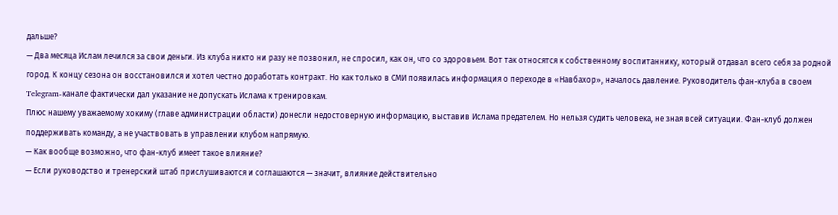дальше?
— Два месяца Ислам лечился за свои деньги. Из клуба никто ни разу не позвонил, не спросил, как он, что со здоровьем. Вот так относятся к собственному воспитаннику, который отдавал всего себя за родной город. К концу сезона он восстановился и хотел честно доработать контракт. Но как только в СМИ появилась информация о переходе в «Навбахор», началось давление. Руководитель фан-клуба в своем Telegram-канале фактически дал указание не допускать Ислама к тренировкам.
Плюс нашему уважаемому хокиму (главе администрации области) донесли недостоверную информацию, выставив Ислама предателем. Но нельзя судить человека, не зная всей ситуации. Фан-клуб должен поддерживать команду, а не участвовать в управлении клубом напрямую.
— Как вообще возможно, что фан-клуб имеет такое влияние?
— Если руководство и тренерский штаб прислушиваются и соглашаются — значит, влияние действительно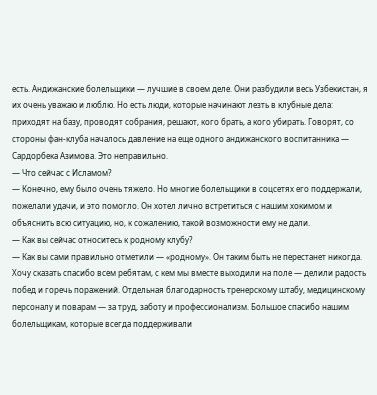есть. Андижанские болельщики — лучшие в своем деле. Они разбудили весь Узбекистан, я их очень уважаю и люблю. Но есть люди, которые начинают лезть в клубные дела: приходят на базу, проводят собрания, решают, кого брать, а кого убирать. Говорят, со стороны фан-клуба началось давление на еще одного андижанского воспитанника — Сардорбека Азимова. Это неправильно.
— Что сейчас с Исламом?
— Конечно, ему было очень тяжело. Но многие болельщики в соцсетях его поддержали, пожелали удачи, и это помогло. Он хотел лично встретиться с нашим хокимом и объяснить всю ситуацию, но, к сожалению, такой возможности ему не дали.
— Как вы сейчас относитесь к родному клубу?
— Как вы сами правильно отметили — «родному». Он таким быть не перестанет никогда. Хочу сказать спасибо всем ребятам, с кем мы вместе выходили на поле — делили радость побед и горечь поражений. Отдельная благодарность тренерскому штабу, медицинскому персоналу и поварам — за труд, заботу и профессионализм. Большое спасибо нашим болельщикам, которые всегда поддерживали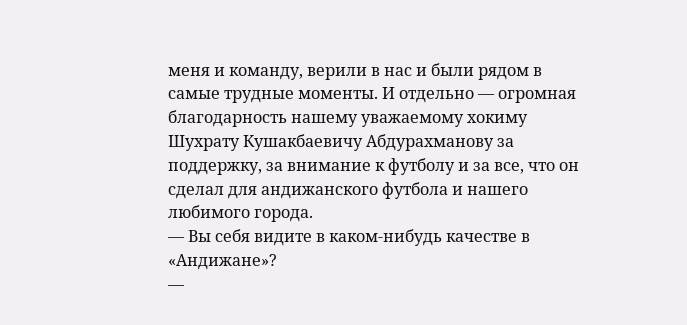меня и команду, верили в нас и были рядом в самые трудные моменты. И отдельно — огромная благодарность нашему уважаемому хокиму Шухрату Кушакбаевичу Абдурахманову за поддержку, за внимание к футболу и за все, что он сделал для андижанского футбола и нашего любимого города.
— Вы себя видите в каком-нибудь качестве в «Андижане»?
—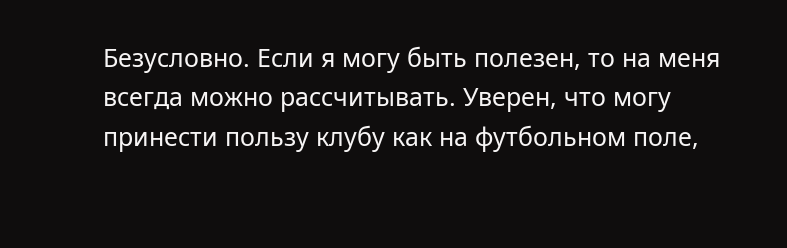Безусловно. Если я могу быть полезен, то на меня всегда можно рассчитывать. Уверен, что могу принести пользу клубу как на футбольном поле,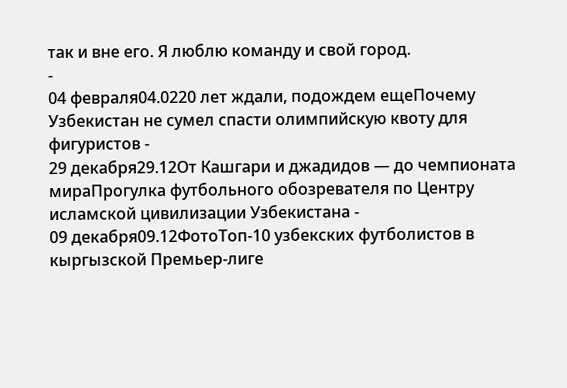так и вне его. Я люблю команду и свой город.
-
04 февраля04.0220 лет ждали, подождем ещеПочему Узбекистан не сумел спасти олимпийскую квоту для фигуристов -
29 декабря29.12От Кашгари и джадидов — до чемпионата мираПрогулка футбольного обозревателя по Центру исламской цивилизации Узбекистана -
09 декабря09.12ФотоТоп-10 узбекских футболистов в кыргызской Премьер-лиге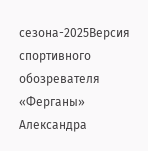сезона-2025Версия спортивного обозревателя «Ферганы» Александра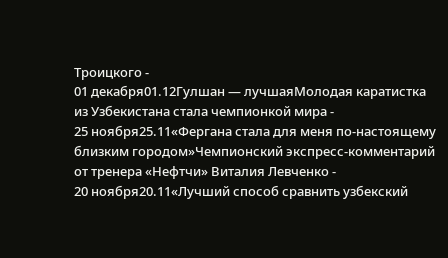Троицкого -
01 декабря01.12Гулшан — лучшаяМолодая каратистка из Узбекистана стала чемпионкой мира -
25 ноября25.11«Фергана стала для меня по-настоящему близким городом»Чемпионский экспресс-комментарий от тренера «Нефтчи» Виталия Левченко -
20 ноября20.11«Лучший способ сравнить узбекский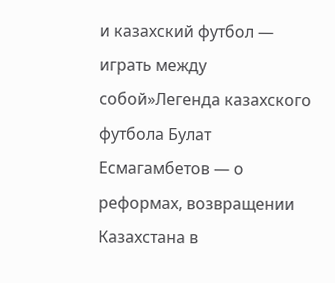и казахский футбол — играть между собой»Легенда казахского футбола Булат Есмагамбетов — о реформах, возвращении Казахстана в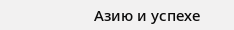Азию и успехе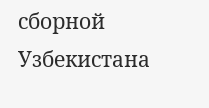сборной Узбекистана